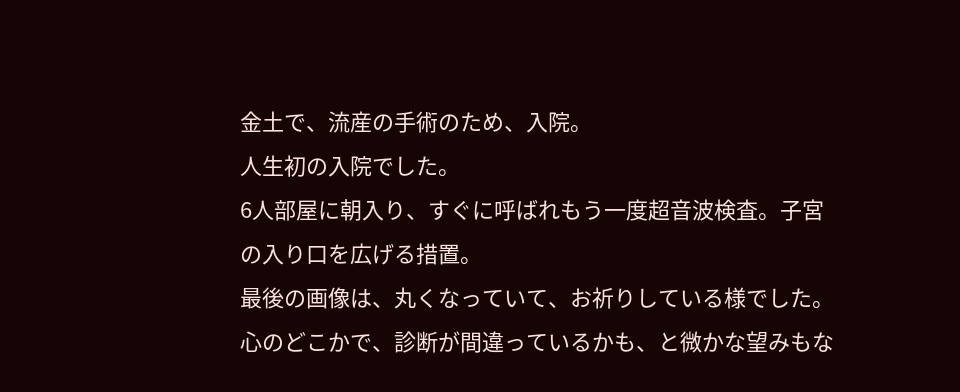金土で、流産の手術のため、入院。
人生初の入院でした。
6人部屋に朝入り、すぐに呼ばれもう一度超音波検査。子宮の入り口を広げる措置。
最後の画像は、丸くなっていて、お祈りしている様でした。
心のどこかで、診断が間違っているかも、と微かな望みもな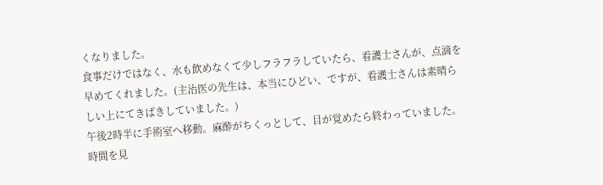くなりました。
食事だけではなく、水も飲めなくて少しフラフラしていたら、看護士さんが、点滴を早めてくれました。(主治医の先生は、本当にひどい、ですが、看護士さんは素晴らしい上にてきぱきしていました。)
午後2時半に手術室へ移動。麻酔がちくっとして、目が覚めたら終わっていました。時間を見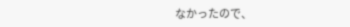なかったので、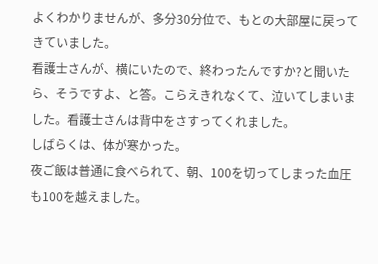よくわかりませんが、多分30分位で、もとの大部屋に戻ってきていました。
看護士さんが、横にいたので、終わったんですか?と聞いたら、そうですよ、と答。こらえきれなくて、泣いてしまいました。看護士さんは背中をさすってくれました。
しばらくは、体が寒かった。
夜ご飯は普通に食べられて、朝、100を切ってしまった血圧も100を越えました。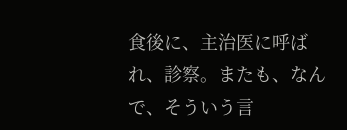食後に、主治医に呼ばれ、診察。またも、なんで、そういう言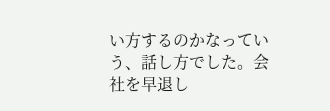い方するのかなっていう、話し方でした。会社を早退し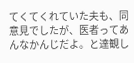てくてくれていた夫も、同意見でしたが、医者ってあんなかんじだよ。と達観し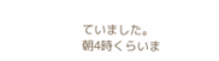ていました。
朝4時くらいま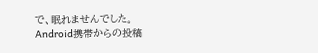で、眠れませんでした。
Android携帯からの投稿